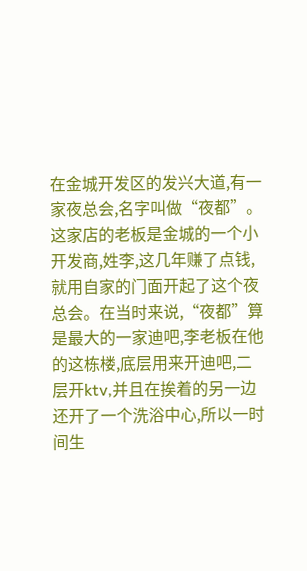在金城开发区的发兴大道,有一家夜总会,名字叫做“夜都”。这家店的老板是金城的一个小开发商,姓李,这几年赚了点钱,就用自家的门面开起了这个夜总会。在当时来说,“夜都”算是最大的一家迪吧,李老板在他的这栋楼,底层用来开迪吧,二层开ktv,并且在挨着的另一边还开了一个洗浴中心,所以一时间生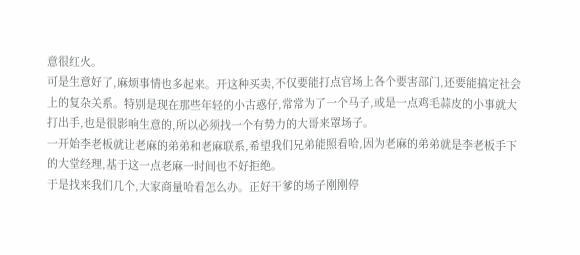意很红火。
可是生意好了,麻烦事情也多起来。开这种买卖,不仅要能打点官场上各个要害部门,还要能搞定社会上的复杂关系。特别是现在那些年轻的小古惑仔,常常为了一个马子,或是一点鸡毛蒜皮的小事就大打出手,也是很影响生意的,所以必须找一个有势力的大哥来罩场子。
一开始李老板就让老麻的弟弟和老麻联系,希望我们兄弟能照看哈,因为老麻的弟弟就是李老板手下的大堂经理,基于这一点老麻一时间也不好拒绝。
于是找来我们几个,大家商量哈看怎么办。正好干爹的场子刚刚停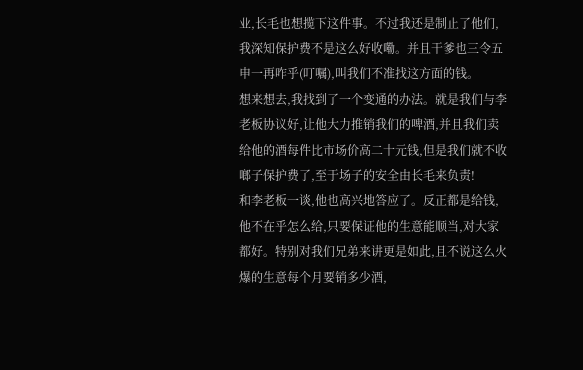业,长毛也想揽下这件事。不过我还是制止了他们,我深知保护费不是这么好收嘞。并且干爹也三令五申一再咋乎(叮嘱),叫我们不准找这方面的钱。
想来想去,我找到了一个变通的办法。就是我们与李老板协议好,让他大力推销我们的啤酒,并且我们卖给他的酒每件比市场价高二十元钱,但是我们就不收啷子保护费了,至于场子的安全由长毛来负责!
和李老板一谈,他也高兴地答应了。反正都是给钱,他不在乎怎么给,只要保证他的生意能顺当,对大家都好。特别对我们兄弟来讲更是如此,且不说这么火爆的生意每个月要销多少酒,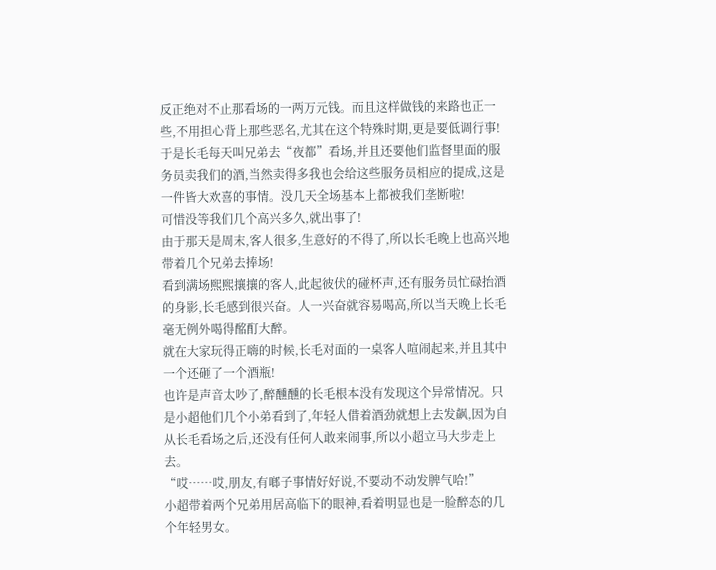反正绝对不止那看场的一两万元钱。而且这样做钱的来路也正一些,不用担心背上那些恶名,尤其在这个特殊时期,更是要低调行事!
于是长毛每天叫兄弟去“夜都”看场,并且还要他们监督里面的服务员卖我们的酒,当然卖得多我也会给这些服务员相应的提成,这是一件皆大欢喜的事情。没几天全场基本上都被我们垄断啦!
可惜没等我们几个高兴多久,就出事了!
由于那天是周末,客人很多,生意好的不得了,所以长毛晚上也高兴地带着几个兄弟去捧场!
看到满场熙熙攘攘的客人,此起彼伏的碰杯声,还有服务员忙碌抬酒的身影,长毛感到很兴奋。人一兴奋就容易喝高,所以当天晚上长毛毫无例外喝得酩酊大醉。
就在大家玩得正嗨的时候,长毛对面的一桌客人喧闹起来,并且其中一个还砸了一个酒瓶!
也许是声音太吵了,醉醺醺的长毛根本没有发现这个异常情况。只是小超他们几个小弟看到了,年轻人借着酒劲就想上去发飙,因为自从长毛看场之后,还没有任何人敢来闹事,所以小超立马大步走上去。
“哎……哎,朋友,有啷子事情好好说,不要动不动发脾气哈!”
小超带着两个兄弟用居高临下的眼神,看着明显也是一脸醉态的几个年轻男女。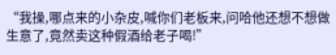“我操,哪点来的小杂皮,喊你们老板来,问哈他还想不想做生意了,竟然卖这种假酒给老子喝!”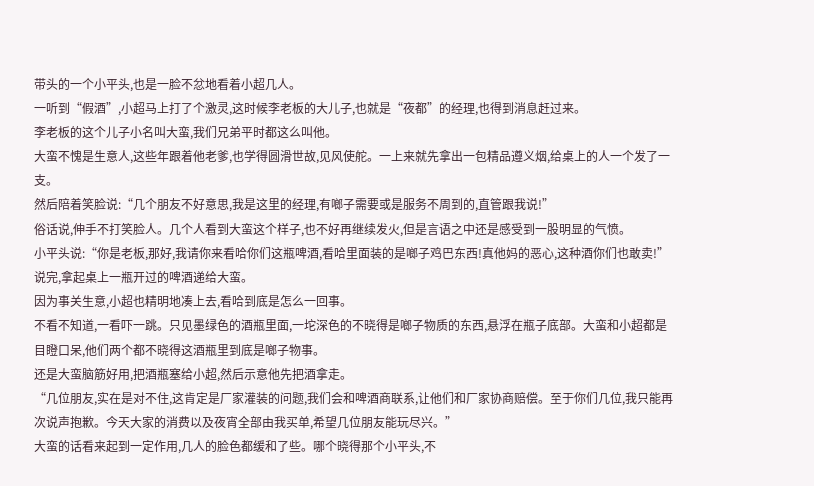带头的一个小平头,也是一脸不忿地看着小超几人。
一听到“假酒”,小超马上打了个激灵,这时候李老板的大儿子,也就是“夜都”的经理,也得到消息赶过来。
李老板的这个儿子小名叫大蛮,我们兄弟平时都这么叫他。
大蛮不愧是生意人,这些年跟着他老爹,也学得圆滑世故,见风使舵。一上来就先拿出一包精品遵义烟,给桌上的人一个发了一支。
然后陪着笑脸说:“几个朋友不好意思,我是这里的经理,有啷子需要或是服务不周到的,直管跟我说!”
俗话说,伸手不打笑脸人。几个人看到大蛮这个样子,也不好再继续发火,但是言语之中还是感受到一股明显的气愤。
小平头说:“你是老板,那好,我请你来看哈你们这瓶啤酒,看哈里面装的是啷子鸡巴东西!真他妈的恶心,这种酒你们也敢卖!”
说完,拿起桌上一瓶开过的啤酒递给大蛮。
因为事关生意,小超也精明地凑上去,看哈到底是怎么一回事。
不看不知道,一看吓一跳。只见墨绿色的酒瓶里面,一坨深色的不晓得是啷子物质的东西,悬浮在瓶子底部。大蛮和小超都是目瞪口呆,他们两个都不晓得这酒瓶里到底是啷子物事。
还是大蛮脑筋好用,把酒瓶塞给小超,然后示意他先把酒拿走。
“几位朋友,实在是对不住,这肯定是厂家灌装的问题,我们会和啤酒商联系,让他们和厂家协商赔偿。至于你们几位,我只能再次说声抱歉。今天大家的消费以及夜宵全部由我买单,希望几位朋友能玩尽兴。”
大蛮的话看来起到一定作用,几人的脸色都缓和了些。哪个晓得那个小平头,不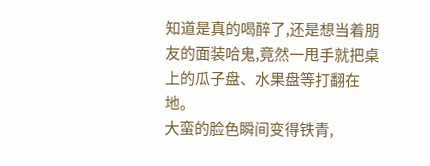知道是真的喝醉了,还是想当着朋友的面装哈鬼,竟然一甩手就把桌上的瓜子盘、水果盘等打翻在地。
大蛮的脸色瞬间变得铁青,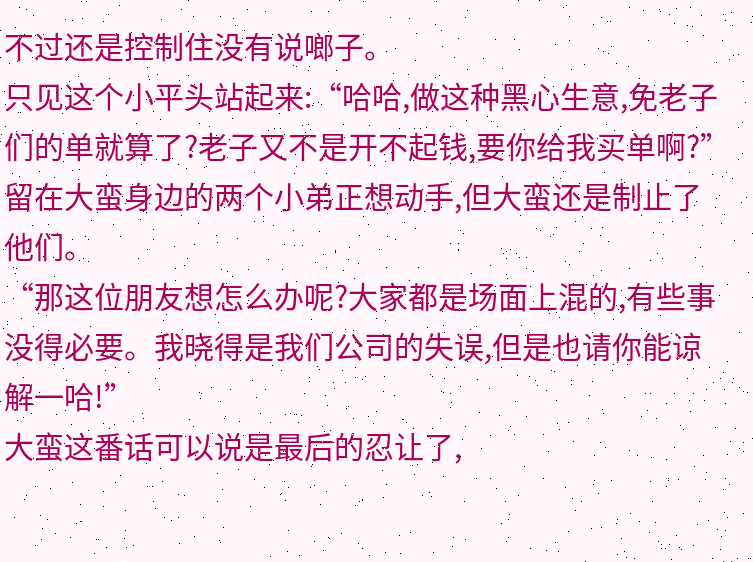不过还是控制住没有说啷子。
只见这个小平头站起来:“哈哈,做这种黑心生意,免老子们的单就算了?老子又不是开不起钱,要你给我买单啊?”
留在大蛮身边的两个小弟正想动手,但大蛮还是制止了他们。
“那这位朋友想怎么办呢?大家都是场面上混的,有些事没得必要。我晓得是我们公司的失误,但是也请你能谅解一哈!”
大蛮这番话可以说是最后的忍让了,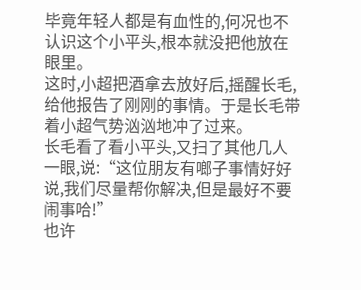毕竟年轻人都是有血性的,何况也不认识这个小平头,根本就没把他放在眼里。
这时,小超把酒拿去放好后,摇醒长毛,给他报告了刚刚的事情。于是长毛带着小超气势汹汹地冲了过来。
长毛看了看小平头,又扫了其他几人一眼,说:“这位朋友有啷子事情好好说,我们尽量帮你解决,但是最好不要闹事哈!”
也许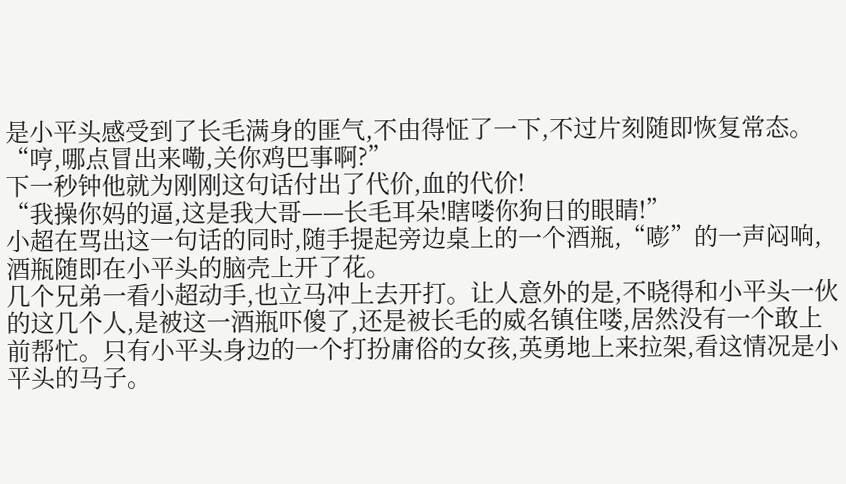是小平头感受到了长毛满身的匪气,不由得怔了一下,不过片刻随即恢复常态。
“哼,哪点冒出来嘞,关你鸡巴事啊?”
下一秒钟他就为刚刚这句话付出了代价,血的代价!
“我操你妈的逼,这是我大哥——长毛耳朵!瞎喽你狗日的眼睛!”
小超在骂出这一句话的同时,随手提起旁边桌上的一个酒瓶,“嘭”的一声闷响,酒瓶随即在小平头的脑壳上开了花。
几个兄弟一看小超动手,也立马冲上去开打。让人意外的是,不晓得和小平头一伙的这几个人,是被这一酒瓶吓傻了,还是被长毛的威名镇住喽,居然没有一个敢上前帮忙。只有小平头身边的一个打扮庸俗的女孩,英勇地上来拉架,看这情况是小平头的马子。